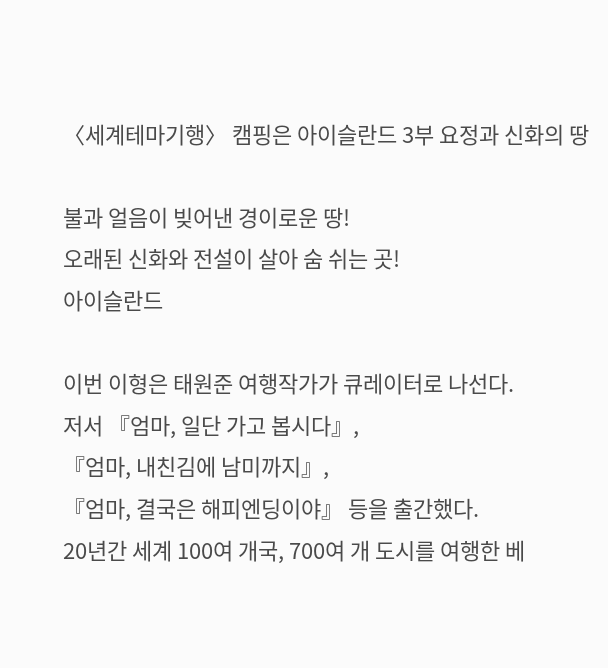〈세계테마기행〉 캠핑은 아이슬란드 3부 요정과 신화의 땅

불과 얼음이 빚어낸 경이로운 땅!
오래된 신화와 전설이 살아 숨 쉬는 곳!
아이슬란드

이번 이형은 태원준 여행작가가 큐레이터로 나선다.
저서 『엄마, 일단 가고 봅시다』,
『엄마, 내친김에 남미까지』,
『엄마, 결국은 해피엔딩이야』 등을 출간했다.
20년간 세계 100여 개국, 700여 개 도시를 여행한 베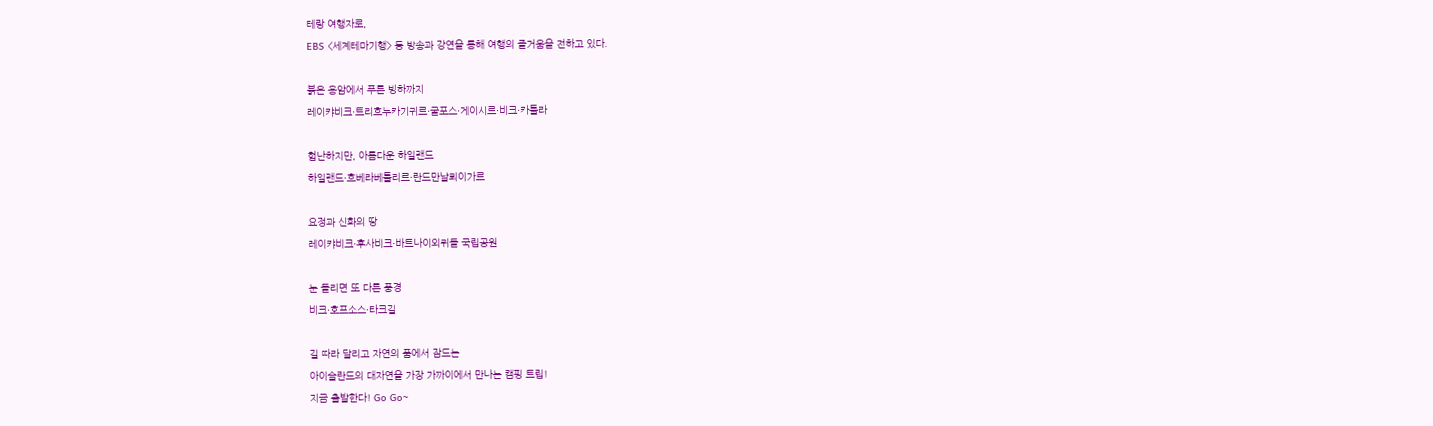테랑 여행자로,
EBS <세계테마기행> 등 방송과 강연을 통해 여행의 즐거움을 전하고 있다.

붉은 용암에서 푸른 빙하까지
레이캬비크⋅트리흐누카기귀르⋅굴포스⋅게이시르⋅비크⋅카틀라

험난하지만, 아름다운 하일랜드
하일랜드⋅흐베라베틀리르⋅란드만날뢰이가르

요정과 신화의 땅
레이캬비크⋅후사비크⋅바트나이외퀴들 국립공원

눈 돌리면 또 다른 풍경
비크⋅호프소스⋅타크길

길 따라 달리고 자연의 품에서 잠드는
아이슬란드의 대자연을 가장 가까이에서 만나는 캠핑 트립!
지금 출발한다! Go Go~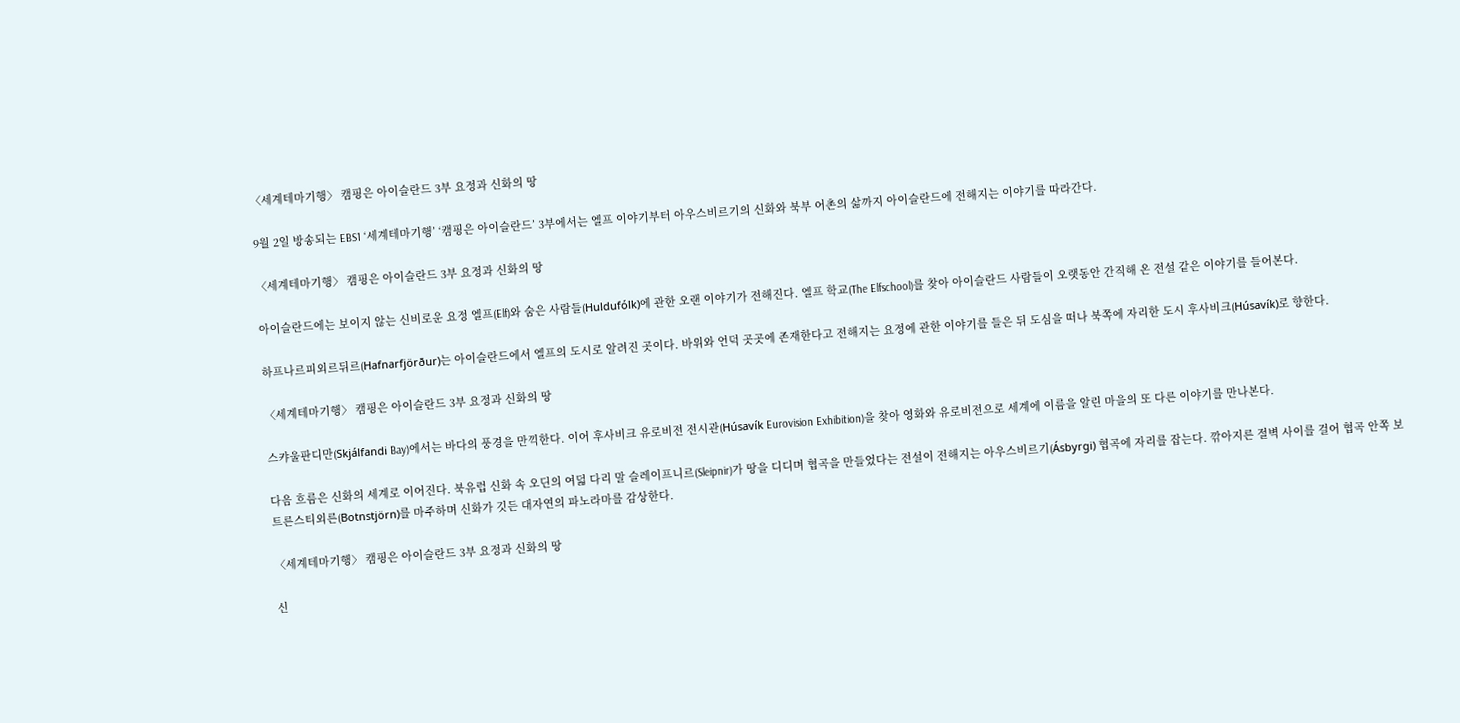〈세계테마기행〉 캠핑은 아이슬란드 3부 요정과 신화의 땅

9월 2일 방송되는 EBS1 ‘세계테마기행’ ‘캠핑은 아이슬란드’ 3부에서는 엘프 이야기부터 아우스비르기의 신화와 북부 어촌의 삶까지 아이슬란드에 전해지는 이야기를 따라간다.

〈세계테마기행〉 캠핑은 아이슬란드 3부 요정과 신화의 땅

아이슬란드에는 보이지 않는 신비로운 요정 엘프(Elf)와 숨은 사람들(Huldufólk)에 관한 오랜 이야기가 전해진다. 엘프 학교(The Elfschool)를 찾아 아이슬란드 사람들이 오랫동안 간직해 온 전설 같은 이야기를 들어본다.

하프나르피외르뒤르(Hafnarfjörður)는 아이슬란드에서 엘프의 도시로 알려진 곳이다. 바위와 언덕 곳곳에 존재한다고 전해지는 요정에 관한 이야기를 들은 뒤 도심을 떠나 북쪽에 자리한 도시 후사비크(Húsavík)로 향한다.

〈세계테마기행〉 캠핑은 아이슬란드 3부 요정과 신화의 땅

스캬울판디만(Skjálfandi Bay)에서는 바다의 풍경을 만끽한다. 이어 후사비크 유로비전 전시관(Húsavík Eurovision Exhibition)을 찾아 영화와 유로비전으로 세계에 이름을 알린 마을의 또 다른 이야기를 만나본다.

다음 흐름은 신화의 세계로 이어진다. 북유럽 신화 속 오딘의 여덟 다리 말 슬레이프니르(Sleipnir)가 땅을 디디며 협곡을 만들었다는 전설이 전해지는 아우스비르기(Ásbyrgi) 협곡에 자리를 잡는다. 깎아지른 절벽 사이를 걸어 협곡 안쪽 보트른스티외른(Botnstjörn)를 마주하며 신화가 깃든 대자연의 파노라마를 감상한다.

〈세계테마기행〉 캠핑은 아이슬란드 3부 요정과 신화의 땅

신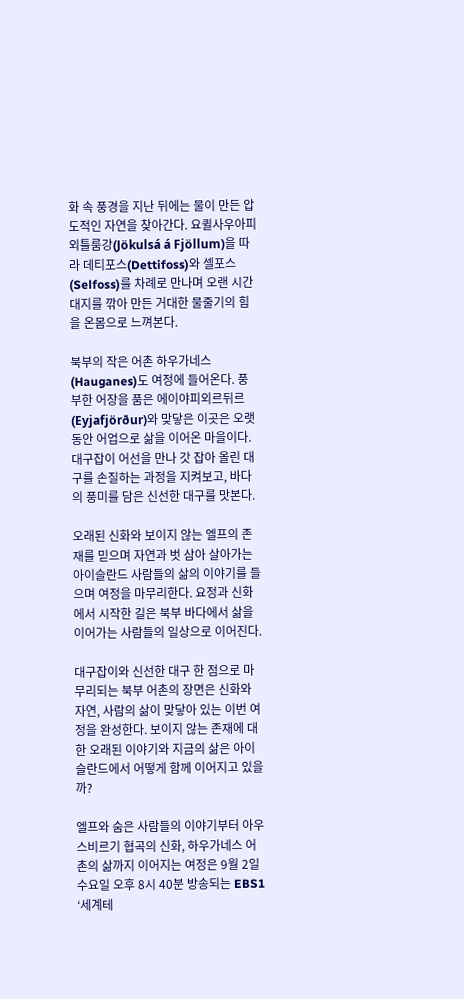화 속 풍경을 지난 뒤에는 물이 만든 압도적인 자연을 찾아간다. 요퀼사우아피외틀룸강(Jökulsá á Fjöllum)을 따라 데티포스(Dettifoss)와 셀포스(Selfoss)를 차례로 만나며 오랜 시간 대지를 깎아 만든 거대한 물줄기의 힘을 온몸으로 느껴본다.

북부의 작은 어촌 하우가네스(Hauganes)도 여정에 들어온다. 풍부한 어장을 품은 에이야피외르뒤르(Eyjafjörður)와 맞닿은 이곳은 오랫동안 어업으로 삶을 이어온 마을이다. 대구잡이 어선을 만나 갓 잡아 올린 대구를 손질하는 과정을 지켜보고, 바다의 풍미를 담은 신선한 대구를 맛본다.

오래된 신화와 보이지 않는 엘프의 존재를 믿으며 자연과 벗 삼아 살아가는 아이슬란드 사람들의 삶의 이야기를 들으며 여정을 마무리한다. 요정과 신화에서 시작한 길은 북부 바다에서 삶을 이어가는 사람들의 일상으로 이어진다.

대구잡이와 신선한 대구 한 점으로 마무리되는 북부 어촌의 장면은 신화와 자연, 사람의 삶이 맞닿아 있는 이번 여정을 완성한다. 보이지 않는 존재에 대한 오래된 이야기와 지금의 삶은 아이슬란드에서 어떻게 함께 이어지고 있을까?

엘프와 숨은 사람들의 이야기부터 아우스비르기 협곡의 신화, 하우가네스 어촌의 삶까지 이어지는 여정은 9월 2일 수요일 오후 8시 40분 방송되는 EBS1 ‘세계테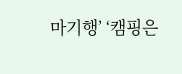마기행’ ‘캠핑은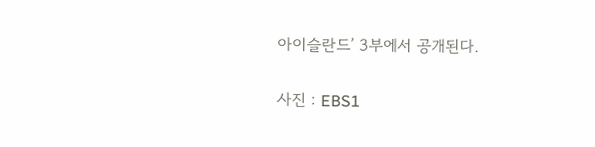아이슬란드’ 3부에서 공개된다.

사진 : EBS1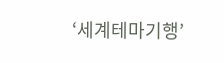‘세계테마기행’